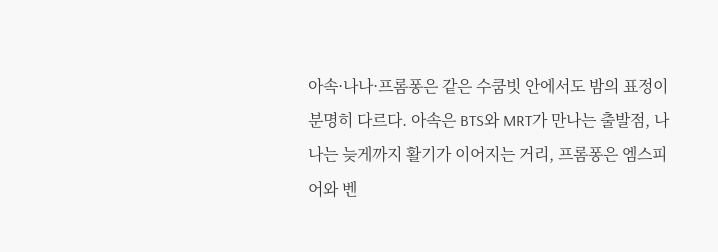아속·나나·프롬퐁은 같은 수쿰빗 안에서도 밤의 표정이 분명히 다르다. 아속은 BTS와 MRT가 만나는 출발점, 나나는 늦게까지 활기가 이어지는 거리, 프롬퐁은 엠스피어와 벤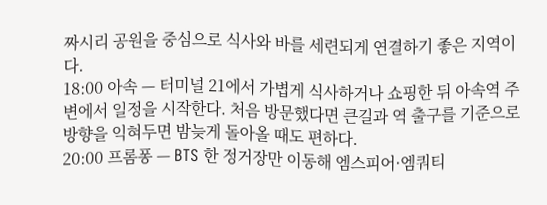짜시리 공원을 중심으로 식사와 바를 세련되게 연결하기 좋은 지역이다.
18:00 아속 — 터미널 21에서 가볍게 식사하거나 쇼핑한 뒤 아속역 주변에서 일정을 시작한다. 처음 방문했다면 큰길과 역 출구를 기준으로 방향을 익혀두면 밤늦게 돌아올 때도 편하다.
20:00 프롬퐁 — BTS 한 정거장만 이동해 엠스피어·엠쿼티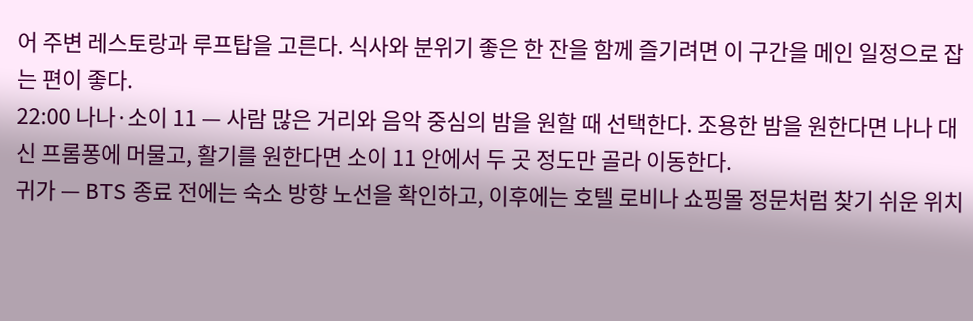어 주변 레스토랑과 루프탑을 고른다. 식사와 분위기 좋은 한 잔을 함께 즐기려면 이 구간을 메인 일정으로 잡는 편이 좋다.
22:00 나나·소이 11 — 사람 많은 거리와 음악 중심의 밤을 원할 때 선택한다. 조용한 밤을 원한다면 나나 대신 프롬퐁에 머물고, 활기를 원한다면 소이 11 안에서 두 곳 정도만 골라 이동한다.
귀가 — BTS 종료 전에는 숙소 방향 노선을 확인하고, 이후에는 호텔 로비나 쇼핑몰 정문처럼 찾기 쉬운 위치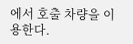에서 호출 차량을 이용한다.